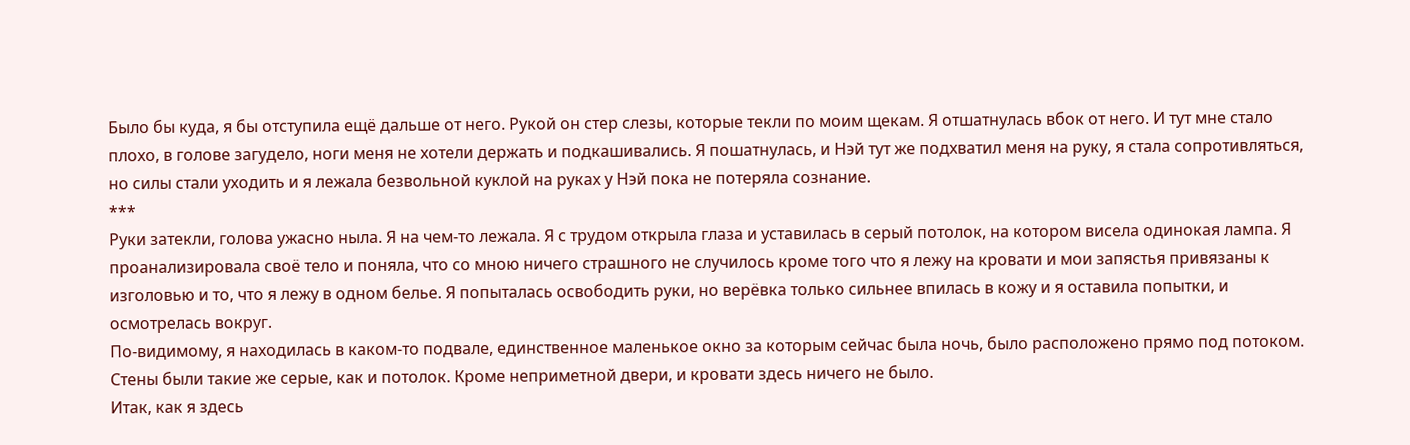Было бы куда, я бы отступила ещё дальше от него. Рукой он стер слезы, которые текли по моим щекам. Я отшатнулась вбок от него. И тут мне стало плохо, в голове загудело, ноги меня не хотели держать и подкашивались. Я пошатнулась, и Нэй тут же подхватил меня на руку, я стала сопротивляться, но силы стали уходить и я лежала безвольной куклой на руках у Нэй пока не потеряла сознание.
***
Руки затекли, голова ужасно ныла. Я на чем-то лежала. Я с трудом открыла глаза и уставилась в серый потолок, на котором висела одинокая лампа. Я проанализировала своё тело и поняла, что со мною ничего страшного не случилось кроме того что я лежу на кровати и мои запястья привязаны к изголовью и то, что я лежу в одном белье. Я попыталась освободить руки, но верёвка только сильнее впилась в кожу и я оставила попытки, и осмотрелась вокруг.
По-видимому, я находилась в каком-то подвале, единственное маленькое окно за которым сейчас была ночь, было расположено прямо под потоком. Стены были такие же серые, как и потолок. Кроме неприметной двери, и кровати здесь ничего не было.
Итак, как я здесь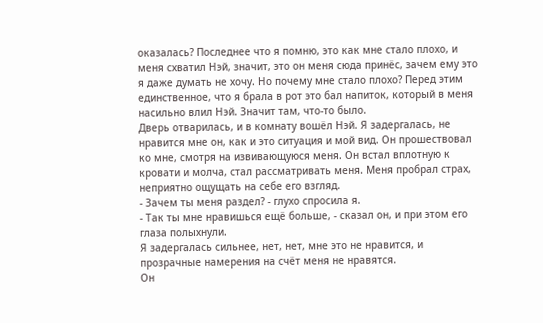оказалась? Последнее что я помню, это как мне стало плохо, и меня схватил Нэй, значит, это он меня сюда принёс, зачем ему это я даже думать не хочу. Но почему мне стало плохо? Перед этим единственное, что я брала в рот это бал напиток, который в меня насильно влил Нэй. Значит там, что-то было.
Дверь отварилась, и в комнату вошёл Нэй. Я задергалась, не нравится мне он, как и это ситуация и мой вид. Он прошествовал ко мне, смотря на извивающуюся меня. Он встал вплотную к кровати и молча, стал рассматривать меня. Меня пробрал страх, неприятно ощущать на себе его взгляд.
- Зачем ты меня раздел? - глухо спросила я.
- Так ты мне нравишься ещё больше, - сказал он, и при этом его глаза полыхнули.
Я задергалась сильнее, нет, нет, мне это не нравится, и прозрачные намерения на счёт меня не нравятся.
Он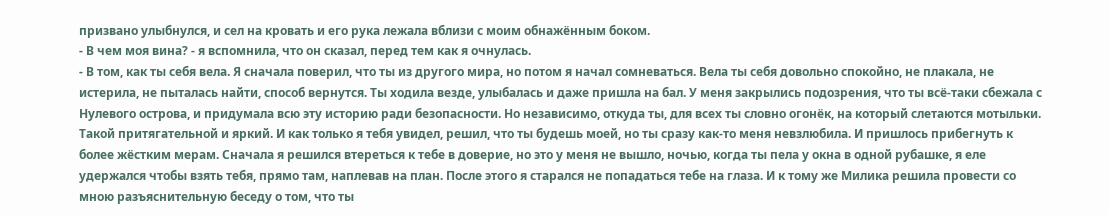призвано улыбнулся, и сел на кровать и его рука лежала вблизи с моим обнажённым боком.
- В чем моя вина? - я вспомнила, что он сказал, перед тем как я очнулась.
- В том, как ты себя вела. Я сначала поверил, что ты из другого мира, но потом я начал сомневаться. Вела ты себя довольно спокойно, не плакала, не истерила, не пыталась найти, способ вернутся. Ты ходила везде, улыбалась и даже пришла на бал. У меня закрылись подозрения, что ты всё-таки сбежала с Нулевого острова, и придумала всю эту историю ради безопасности. Но независимо, откуда ты, для всех ты словно огонёк, на который слетаются мотыльки. Такой притягательной и яркий. И как только я тебя увидел, решил, что ты будешь моей, но ты сразу как-то меня невзлюбила. И пришлось прибегнуть к более жёстким мерам. Сначала я решился втереться к тебе в доверие, но это у меня не вышло, ночью, когда ты пела у окна в одной рубашке, я еле удержался чтобы взять тебя, прямо там, наплевав на план. После этого я старался не попадаться тебе на глаза. И к тому же Милика решила провести со мною разъяснительную беседу о том, что ты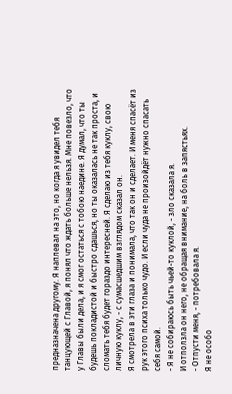предназначена другому. Я наплевал на это, но когда я увидел тебя танцующей с Главой, я понял что ждать больше нельзя. Мне повезло, что у Главы были дела, и я смог остаться с тобою наедине. Я думал, что ты будешь покладистой и быстро сдашься, но ты оказалась не так проста, и сломать тебя будет гораздо интересней. Я сделаю из тебя куклу, свою личную куклу, - с сумасшедшим взглядом сказал он.
Я смотрела в эти глаза и понимала, что так он и сделает. И меня спасёт из рук этого психа только чудо. И если чуда не произойдёт нужно спасать себя самой.
- Я не собираюсь быть чьей-то куклой, - зло сказала я.
И отползла он него, не обращая внимание, на боль в запястьях.
- Отпусти меня, - потребовала я.
Я не особо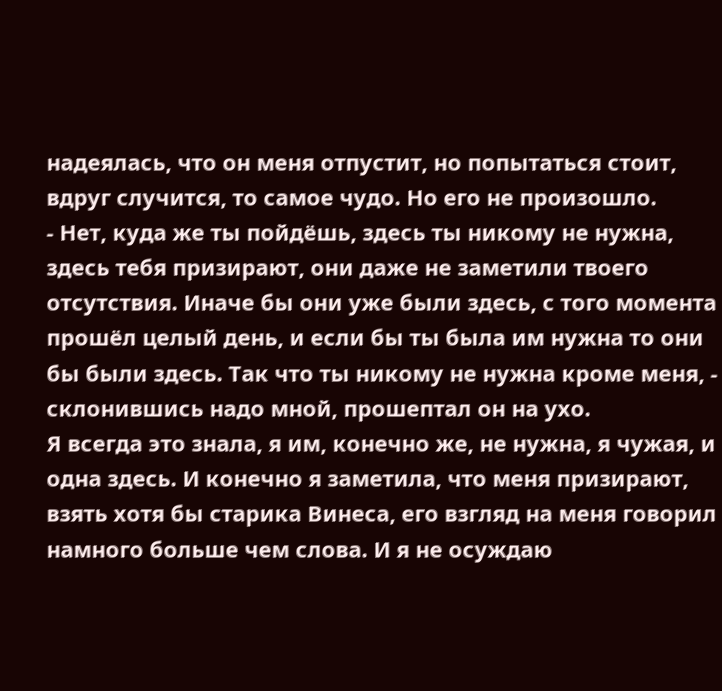надеялась, что он меня отпустит, но попытаться стоит, вдруг случится, то самое чудо. Но его не произошло.
- Нет, куда же ты пойдёшь, здесь ты никому не нужна, здесь тебя призирают, они даже не заметили твоего отсутствия. Иначе бы они уже были здесь, с того момента прошёл целый день, и если бы ты была им нужна то они бы были здесь. Так что ты никому не нужна кроме меня, - склонившись надо мной, прошептал он на ухо.
Я всегда это знала, я им, конечно же, не нужна, я чужая, и одна здесь. И конечно я заметила, что меня призирают, взять хотя бы старика Винеса, его взгляд на меня говорил намного больше чем слова. И я не осуждаю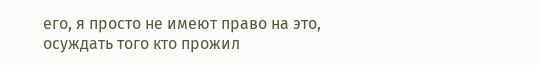его, я просто не имеют право на это, осуждать того кто прожил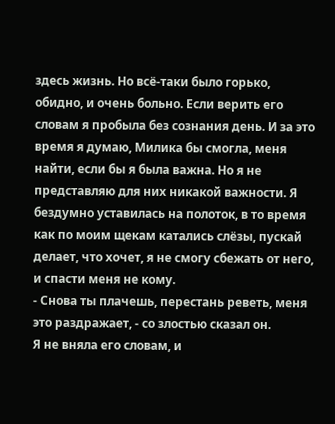здесь жизнь. Но всё-таки было горько, обидно, и очень больно. Если верить его словам я пробыла без сознания день. И за это время я думаю, Милика бы смогла, меня найти, если бы я была важна. Но я не представляю для них никакой важности. Я бездумно уставилась на полоток, в то время как по моим щекам катались слёзы, пускай делает, что хочет, я не смогу сбежать от него, и спасти меня не кому.
- Снова ты плачешь, перестань реветь, меня это раздражает, - со злостью сказал он.
Я не вняла его словам, и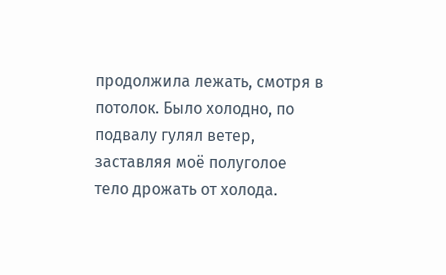продолжила лежать, смотря в потолок. Было холодно, по подвалу гулял ветер, заставляя моё полуголое тело дрожать от холода.